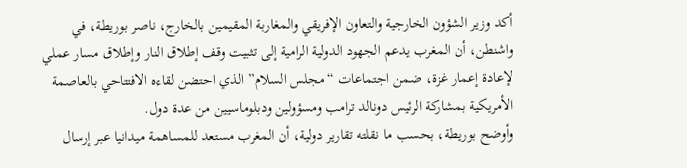أكد وزير الشؤون الخارجية والتعاون الإفريقي والمغاربة المقيمين بالخارج، ناصر بوريطة، في واشنطن، أن المغرب يدعم الجهود الدولية الرامية إلى تثبيت وقف إطلاق النار وإطلاق مسار عملي لإعادة إعمار غزة، ضمن اجتماعات “مجلس السلام” الذي احتضن لقاءه الافتتاحي بالعاصمة الأمريكية بمشاركة الرئيس دونالد ترامب ومسؤولين ودبلوماسيين من عدة دول.
وأوضح بوريطة، بحسب ما نقلته تقارير دولية، أن المغرب مستعد للمساهمة ميدانيا عبر إرسال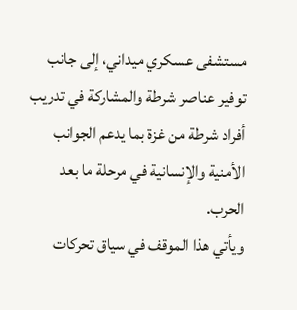مستشفى عسكري ميداني، إلى جانب توفير عناصر شرطة والمشاركة في تدريب أفراد شرطة من غزة بما يدعم الجوانب الأمنية والإنسانية في مرحلة ما بعد الحرب.
ويأتي هذا الموقف في سياق تحركات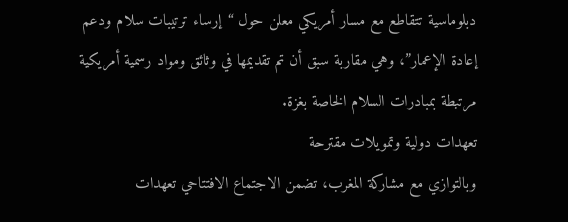دبلوماسية تتقاطع مع مسار أمريكي معلن حول “إرساء ترتيبات سلام ودعم إعادة الإعمار”، وهي مقاربة سبق أن تم تقديمها في وثائق ومواد رسمية أمريكية مرتبطة بمبادرات السلام الخاصة بغزة.
تعهدات دولية وتمويلات مقترحة
وبالتوازي مع مشاركة المغرب، تضمن الاجتماع الافتتاحي تعهدات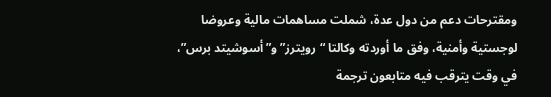ومقترحات دعم من دول عدة، شملت مساهمات مالية وعروضا لوجستية وأمنية، وفق ما أوردته وكالتا “رويترز” و”أسوشيتد برس”، في وقت يترقب فيه متابعون ترجمة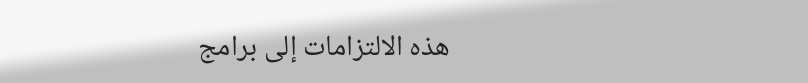هذه الالتزامات إلى برامج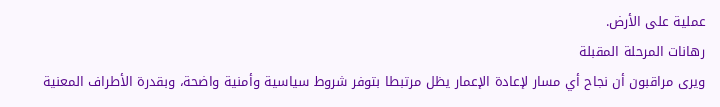عملية على الأرض.
رهانات المرحلة المقبلة
ويرى مراقبون أن نجاح أي مسار لإعادة الإعمار يظل مرتبطا بتوفر شروط سياسية وأمنية واضحة، وبقدرة الأطراف المعنية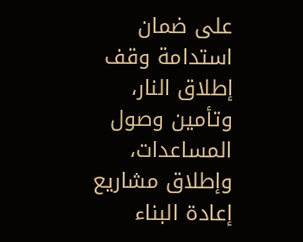على ضمان استدامة وقف إطلاق النار، وتأمين وصول المساعدات، وإطلاق مشاريع إعادة البناء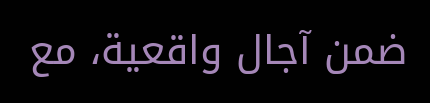ضمن آجال واقعية، مع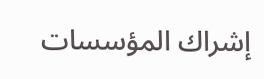إشراك المؤسسات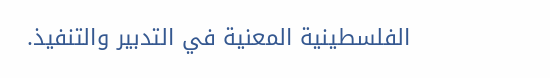الفلسطينية المعنية في التدبير والتنفيذ.